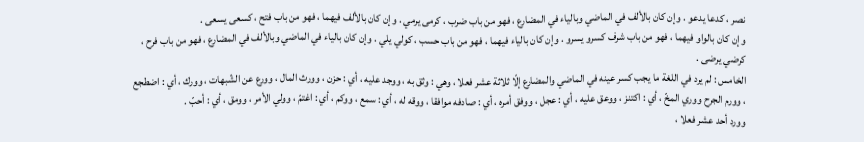نصر ، كدعا يدعو . وإن كان بالألف في الماضي وبالياء في المضارع ، فهو من باب ضرب ، كرمى يرمي . وإن كان بالألف فيهما ، فهو من باب فتح ، كسعى يسعى .
وإن كان بالواو فيهما ، فهو من باب شرف كسرو يسرو . وإن كان بالياء فيهما ، فهو من باب حسب ، كولي يلي . وإن كان بالياء في الماضي وبالألف في المضارع ، فهو من باب فرح ، كرضي يرضى .
الخامس : لم يرد في اللغة ما يجب كسر عينه في الماضي والمضارع إلّا ثلاثة عشر فعلا ، وهي : وثق به ، ووجد عليه ، أي : حزن ، وورث المال ، وورع عن الشّبهات ، وورك ، أي : اضطجع ، وورم الجرح ووري المخّ ، أي : اكتنز ، ووعق عليه ، أي : عجل ، ووفق أمره ، أي : صادفه موافقا ، ووقه له ، أي : سمع ، ووكم ، أي : اغتمّ ، وولي الأمر ، وومق ، أي : أحبّ .
وورد أحد عشر فعلا ،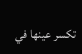تكسر عينها في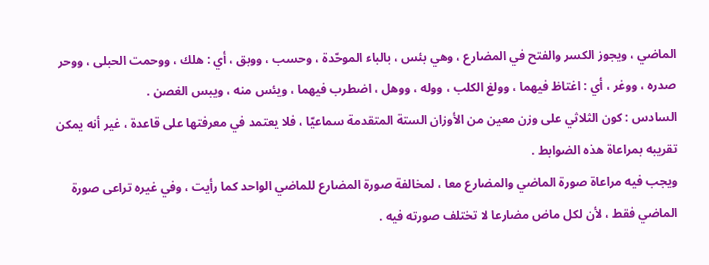الماضي ، ويجوز الكسر والفتح في المضارع ، وهي بئس ، بالباء الموحّدة ، وحسب ، ووبق ، أي : هلك ، ووحمت الحبلى ، ووحر صدره ، ووغر ، أي : اغتاظ فيهما ، وولغ الكلب ، ووله ، ووهل ، اضطرب فيهما ، ويئس منه ، ويبس الغصن .
السادس : كون الثلاثي على وزن معين من الأوزان الستة المتقدمة سماعيّا ، فلا يعتمد في معرفتها على قاعدة ، غير أنه يمكن تقريبه بمراعاة هذه الضوابط .
ويجب فيه مراعاة صورة الماضي والمضارع معا ، لمخالفة صورة المضارع للماضي الواحد كما رأيت ، وفي غيره تراعى صورة الماضي فقط ، لأن لكل ماض مضارعا لا تختلف صورته فيه .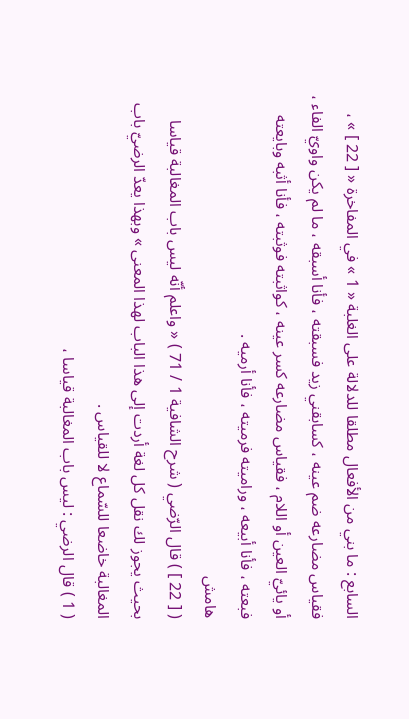السابع : ما بني من الأفعال مطلقا للدلالة على الغلبة « 1 » في المفاخرة « [ 22 ] » ، فقياس مضارعه ضم عينه ، كسابقني زيد فسبقته ، فأنا أسبقه ، ما لم يكن واويّ الفاء ، أو يائيّ العين أو اللام ، فقياس مضارعه كسر عينه ، كواثبته فوثبته ، فأنا أثبه وبايعته فبعته ، فأنا أبيعه ، وراميته فرميته ، فأنا أرميه .
هامش
( [ 22 ] ) قال الرّضي ( شرح الشافية 1 / 71 ) « واعلم أنّه ليس باب المغالبة قياسا بحيث يجوز لك نقل كل لغة أردت إلى هذا الباب لهذا المعنى » وبهذا يعدّ الرضيّ باب المغالبة خاضعا للسّماع لا للقياس .
( 1 ) قال الرضي : ليس باب المغالبة قياسا ،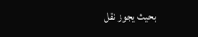بحيث يجوز نقل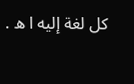كل لغة إليه ا ه .